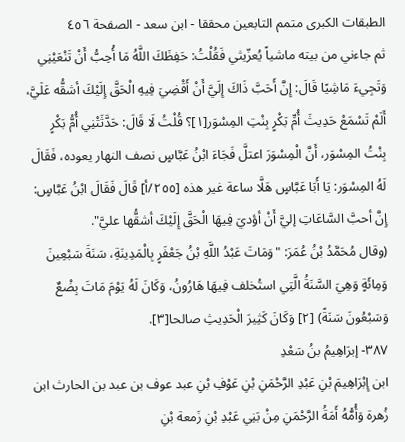الطبقات الكبرى متمم التابعين محققا - ابن سعد - الصفحة ٤٥٦
ثم جاءني من بيته ماشياً يُعزّيثي فَقُلْتُ: حَفِظَكَ اللَّهُ مَا أُحِبُّ أَنْ تَنْعَيْنِي وَتَجِيءَ مَاشِيًا قَالَ: إِنَّ أَحَبَّ ذَاكَ إِلَيَّ أَنْ أَقْضِيَ فِيهِ الْحَقَّ إِلَيْكَ أشقُّه عَلَيَّ، أَلَمْ تَسْمَعْ حَدِيثَ أُمِّ بَكْرٍ بِنْتِ المِسْوَر[١]؟ قُلْتُ لَا قَالَ: حَدَّثَتْنِي أُمُّ بَكْرٍ بِنْتُ المِسْوَر، أَنَّ الْمِسْوَرَ اعتلَّ فَجَاءَ ابْنُ عَبَّاسٍ نصف النهار يعوده، فَقَالَ لَهُ المِسْوَر: يَا أَبَا عَبَّاسٍ هَلَّا ساعة غير هذه [٢٥٥/أ] قَالَ فَقَالَ ابْنُ عَبَّاسٍ: إِنَّ أحبَّ السَّاعَاتِ إليَّ أَنْ أؤديَ فِيهَا الْحَقَّ إِلَيْكَ أشقُّها عليَّ".
(وقال مُحَمَّدُ بْنُ عُمَرَ: "وَمَاتَ عَبْدُ اللَّهِ بْنُ جَعْفَرٍ بِالْمَدِينَةِ، سَنَةَ سَبْعِينَ وَمِائَةٍ وَهِيَ السَّنَةُ الَّتِي استُخلف فِيهَا هَارُونُ، وَكَانَ لَهُ يَوْمَ مَاتَ بِضْعٌ وَسَبْعُونَ سَنَةً) [٢] وَكَانَ كَثِيرَ الْحَدِيثِ صالحا[٣].
٣٨٧- إبرَاهِيمُ بنُ سَعْدِ
ابن إِبْرَاهِيمَ بْنِ عَبْدِ الرَّحْمَنِ بْنِ عَوْفِ بْنِ عبد عوف بن عبد بن الحارث ابن زُهرة وَأُمُّهُ أَمَةُ الرَّحْمَنِ مِنْ بَنِي عَبْدِ بْنِ زَمعة بْنِ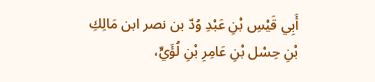أَبِي قَيْسِ بْنِ عَبْدِ وُدّ بن نصر ابن مَالِكِ بْنِ حِسْل بْنِ عَامِرِ بْنِ لُؤَيٍّ،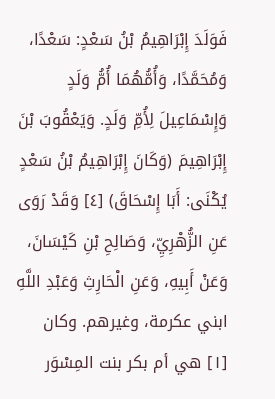فَوَلَدَ إِبْرَاهِيمُ بْنُ سَعْدٍ: سَعْدًا، وَمُحَمَّدًا، وَأُمُّهُمَا أُمُّ وَلَدٍ وَإِسْمَاعِيلَ لِأُمِّ وَلَدٍ. وَيَعْقُوبَ بْنَ إِبْرَاهِيمَ (وَكَانَ إِبْرَاهِيمُ بْنُ سَعْدٍ يُكْنَى: أَبَا إِسْحَاقَ) [٤] وَقَدْ رَوَى عَنِ الزُّهْرِيِّ، وَصَالِحِ بْنِ كَيْسَانَ، وَعَنْ أَبِيهِ، وَعَنِ الْحَارِثِ وَعَبْدِ اللَّهِ ابني عكرمة، وغيرهم. وكان
[١] هي أم بكر بنت المِسْوَر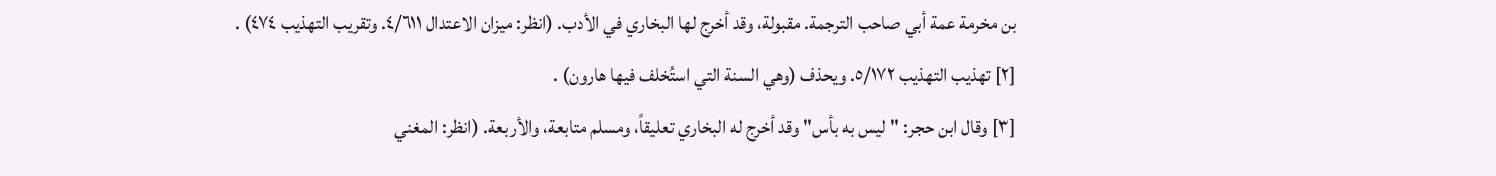بن مخرمة عمة أبي صاحب الترجمة. مقبولة، وقد أخرج لها البخاري في الأدب. (انظر: ميزان الاعتدال ٤/٦١١. وتقريب التهذيب ٤٧٤) .
[٢] تهذيب التهذيب ٥/١٧٢. ويحذف (وهي السنة التي استُخلف فيها هارون) .
[٣] وقال ابن حجر: "ليس به بأس" وقد أخرج له البخاري تعليقاً، ومسلم متابعة، والأربعة. (انظر: المغني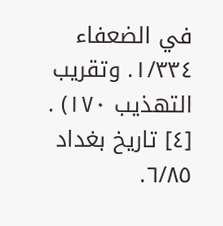في الضعفاء ١/٣٣٤. وتقريب التهذيب ١٧٠) .
[٤] تاريخ بغداد ٦/٨٥.